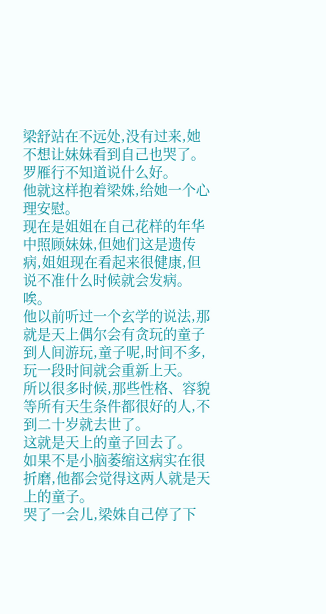梁舒站在不远处,没有过来,她不想让妹妹看到自己也哭了。
罗雁行不知道说什么好。
他就这样抱着梁姝,给她一个心理安慰。
现在是姐姐在自己花样的年华中照顾妹妹,但她们这是遗传病,姐姐现在看起来很健康,但说不准什么时候就会发病。
唉。
他以前听过一个玄学的说法,那就是天上偶尔会有贪玩的童子到人间游玩,童子呢,时间不多,玩一段时间就会重新上天。
所以很多时候,那些性格、容貌等所有天生条件都很好的人,不到二十岁就去世了。
这就是天上的童子回去了。
如果不是小脑萎缩这病实在很折磨,他都会觉得这两人就是天上的童子。
哭了一会儿,梁姝自己停了下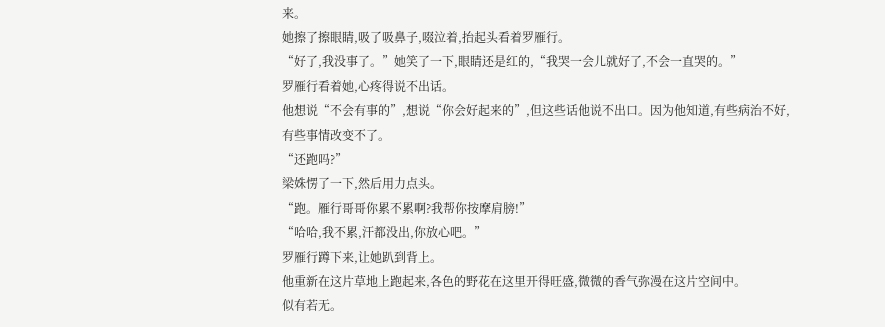来。
她擦了擦眼睛,吸了吸鼻子,啜泣着,抬起头看着罗雁行。
“好了,我没事了。”她笑了一下,眼睛还是红的,“我哭一会儿就好了,不会一直哭的。”
罗雁行看着她,心疼得说不出话。
他想说“不会有事的”,想说“你会好起来的”,但这些话他说不出口。因为他知道,有些病治不好,有些事情改变不了。
“还跑吗?”
梁姝愣了一下,然后用力点头。
“跑。雁行哥哥你累不累啊?我帮你按摩肩膀!”
“哈哈,我不累,汗都没出,你放心吧。”
罗雁行蹲下来,让她趴到背上。
他重新在这片草地上跑起来,各色的野花在这里开得旺盛,微微的香气弥漫在这片空间中。
似有若无。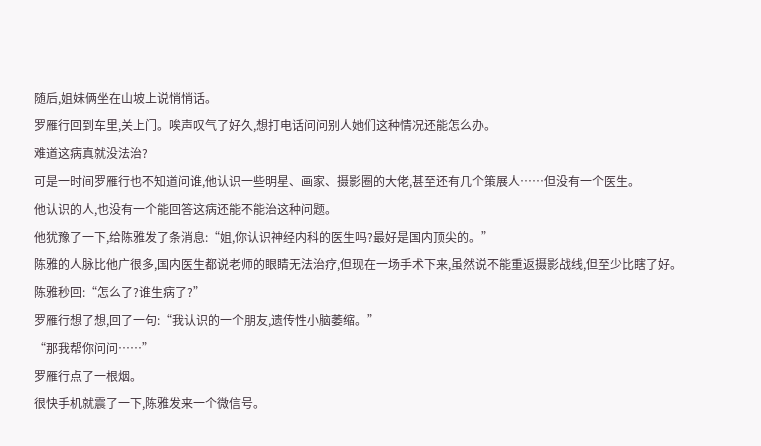随后,姐妹俩坐在山坡上说悄悄话。
罗雁行回到车里,关上门。唉声叹气了好久,想打电话问问别人她们这种情况还能怎么办。
难道这病真就没法治?
可是一时间罗雁行也不知道问谁,他认识一些明星、画家、摄影圈的大佬,甚至还有几个策展人……但没有一个医生。
他认识的人,也没有一个能回答这病还能不能治这种问题。
他犹豫了一下,给陈雅发了条消息:“姐,你认识神经内科的医生吗?最好是国内顶尖的。”
陈雅的人脉比他广很多,国内医生都说老师的眼睛无法治疗,但现在一场手术下来,虽然说不能重返摄影战线,但至少比瞎了好。
陈雅秒回:“怎么了?谁生病了?”
罗雁行想了想,回了一句:“我认识的一个朋友,遗传性小脑萎缩。”
“那我帮你问问……”
罗雁行点了一根烟。
很快手机就震了一下,陈雅发来一个微信号。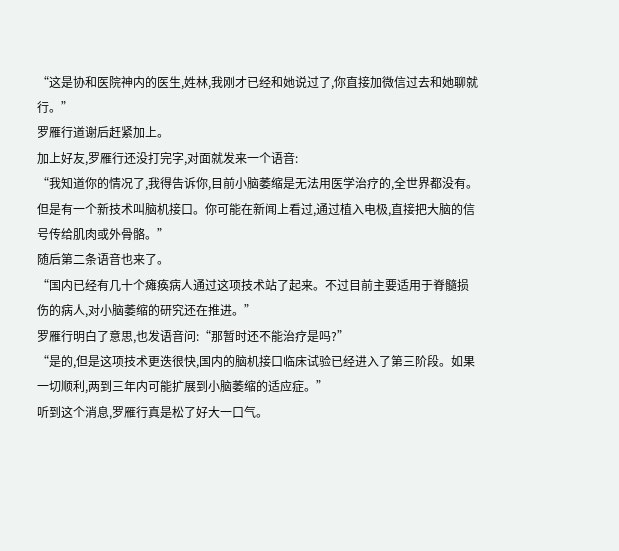“这是协和医院神内的医生,姓林,我刚才已经和她说过了,你直接加微信过去和她聊就行。”
罗雁行道谢后赶紧加上。
加上好友,罗雁行还没打完字,对面就发来一个语音:
“我知道你的情况了,我得告诉你,目前小脑萎缩是无法用医学治疗的,全世界都没有。但是有一个新技术叫脑机接口。你可能在新闻上看过,通过植入电极,直接把大脑的信号传给肌肉或外骨骼。”
随后第二条语音也来了。
“国内已经有几十个瘫痪病人通过这项技术站了起来。不过目前主要适用于脊髓损伤的病人,对小脑萎缩的研究还在推进。”
罗雁行明白了意思,也发语音问:“那暂时还不能治疗是吗?”
“是的,但是这项技术更迭很快,国内的脑机接口临床试验已经进入了第三阶段。如果一切顺利,两到三年内可能扩展到小脑萎缩的适应症。”
听到这个消息,罗雁行真是松了好大一口气。